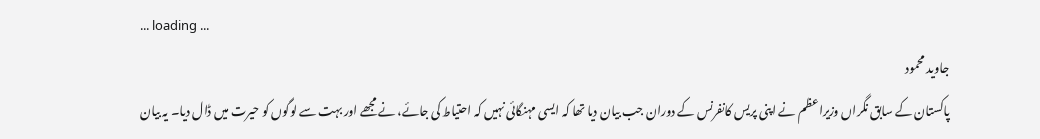... loading ...
جاوید محمود
پاکستان کے سابق نگراں وزیراعظم نے اپنی پریس کانفرنس کے دوران جب بیان دیا تھا کہ ایسی مہنگائی نہیں کہ احتیاط کی جائے، نے مجھے اور بہت سے لوگوں کو حیرت میں ڈال دیا۔ یہ بیان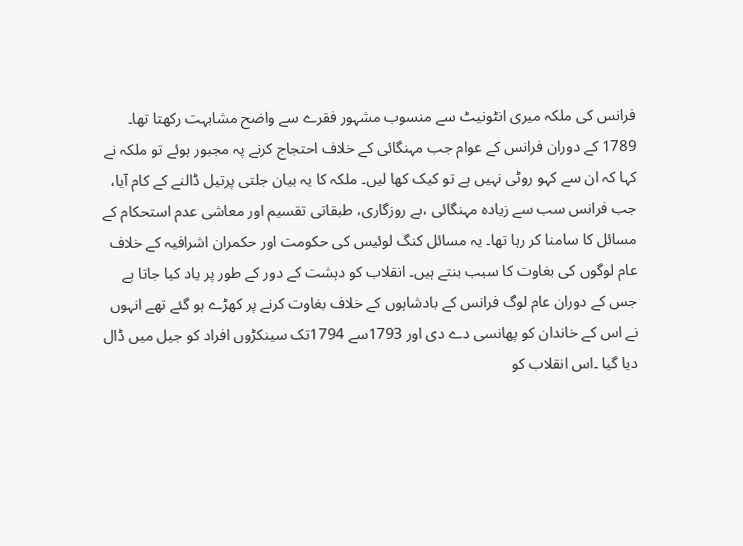فرانس کی ملکہ میری انٹونیٹ سے منسوب مشہور فقرے سے واضح مشابہت رکھتا تھا۔
1789 کے دوران فرانس کے عوام جب مہنگائی کے خلاف احتجاج کرنے پہ مجبور ہوئے تو ملکہ نے کہا کہ ان سے کہو روٹی نہیں ہے تو کیک کھا لیں۔ ملکہ کا یہ بیان جلتی پرتیل ڈالنے کے کام آیا، جب فرانس سب سے زیادہ مہنگائی ،بے روزگاری، طبقاتی تقسیم اور معاشی عدم استحکام کے مسائل کا سامنا کر رہا تھا۔ یہ مسائل کنگ لوئیس کی حکومت اور حکمران اشرافیہ کے خلاف عام لوگوں کی بغاوت کا سبب بنتے ہیں۔ انقلاب کو دہشت کے دور کے طور پر یاد کیا جاتا ہے جس کے دوران عام لوگ فرانس کے بادشاہوں کے خلاف بغاوت کرنے پر کھڑے ہو گئے تھے انہوں نے اس کے خاندان کو پھانسی دے دی اور 1793سے 1794تک سینکڑوں افراد کو جیل میں ڈال دیا گیا ۔اس انقلاب کو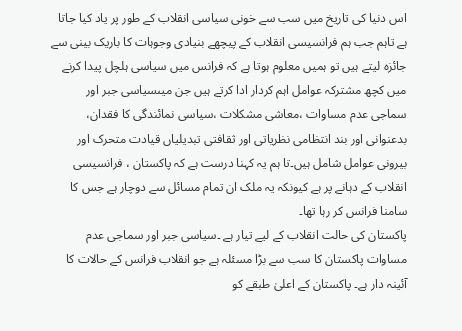اس دنیا کی تاریخ میں سب سے خونی سیاسی انقلاب کے طور پر یاد کیا جاتا ہے تاہم جب ہم فرانسیسی انقلاب کے پیچھے بنیادی وجوہات کا باریک بینی سے جائزہ لیتے ہیں تو ہمیں معلوم ہوتا ہے کہ فرانس میں سیاسی ہلچل پیدا کرنے میں کچھ مشترکہ عوامل اہم کردار ادا کرتے ہیں جن میںسیاسی جبر اور سماجی عدم مساوات ،معاشی مشکلات ،سیاسی نمائندگی کا فقدان، بدعنوانی اور بند انتظامی نظریاتی اور ثقافتی تبدیلیاں قیادت متحرک اور بیرونی عوامل شامل ہیں۔تا ہم یہ کہنا درست ہے کہ پاکستان ، فرانسیسی انقلاب کے دہانے پر ہے کیونکہ یہ ملک ان تمام مسائل سے دوچار ہے جس کا سامنا فرانس کر رہا تھا۔
پاکستان کی حالت انقلاب کے لیے تیار ہے ۔سیاسی جبر اور سماجی عدم مساوات پاکستان کا سب سے بڑا مسئلہ ہے جو انقلاب فرانس کے حالات کا آئینہ دار ہے۔ پاکستان کے اعلیٰ طبقے کو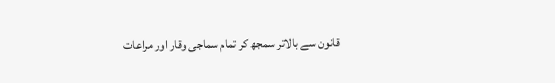قانون سے بالاتر سمجھ کر تمام سماجی وقار اور مراعات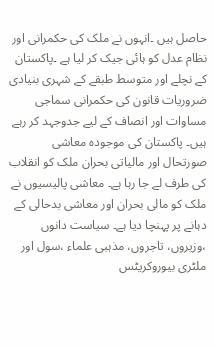حاصل ہیں ۔انہوں نے ملک کی حکمرانی اور نظام عدل کو ہائی جیک کر لیا ہے ۔پاکستان کے نچلے اور متوسط طبقے کے شہری بنیادی ضروریات قانون کی حکمرانی سماجی مساوات اور انصاف کے لیے جدوجہد کر رہے ہیں۔ پاکستان کی موجودہ معاشی صورتحال اور مالیاتی بحران ملک کو انقلاب کی طرف لے جا رہا ہے۔ معاشی پالیسیوں نے ملک کو مالی بحران اور معاشی بدحالی کے دہانے پر پہنچا دیا ہے۔ سیاست دانوں ،وزیروں، تاجروں، مذہبی علماء ،سول اور ملٹری بیوروکریٹس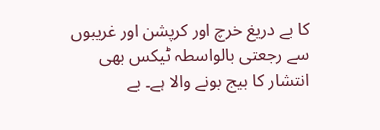کا بے دریغ خرچ اور کرپشن اور غریبوں سے رجعتی بالواسطہ ٹیکس بھی انتشار کا بیج بونے والا ہے۔ بے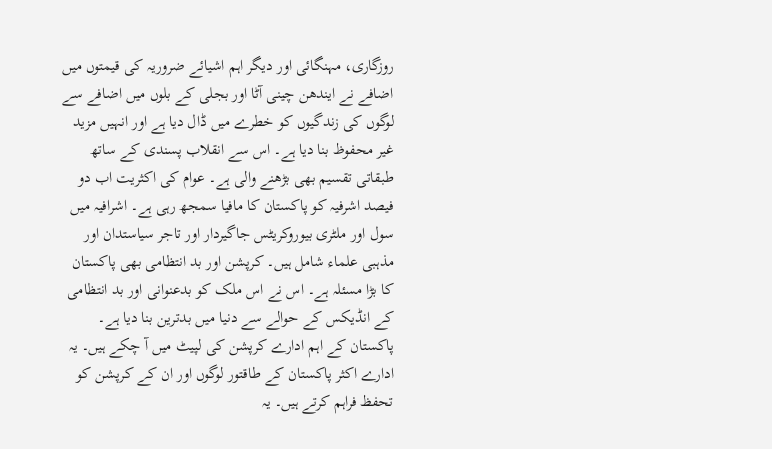روزگاری، مہنگائی اور دیگر اہم اشیائے ضروریہ کی قیمتوں میں اضافے نے ایندھن چینی آٹا اور بجلی کے بلوں میں اضافے سے لوگوں کی زندگیوں کو خطرے میں ڈال دیا ہے اور انہیں مزید غیر محفوظ بنا دیا ہے۔ اس سے انقلاب پسندی کے ساتھ طبقاتی تقسیم بھی بڑھنے والی ہے۔ عوام کی اکثریت اب دو فیصد اشرفیہ کو پاکستان کا مافیا سمجھ رہی ہے۔ اشرافیہ میں سول اور ملٹری بیوروکریٹس جاگیردار اور تاجر سیاستدان اور مذہبی علماء شامل ہیں۔ کرپشن اور بد انتظامی بھی پاکستان کا بڑا مسئلہ ہے۔ اس نے اس ملک کو بدعنوانی اور بد انتظامی کے انڈیکس کے حوالے سے دنیا میں بدترین بنا دیا ہے۔ پاکستان کے اہم ادارے کرپشن کی لپیٹ میں آ چکے ہیں۔ یہ ادارے اکثر پاکستان کے طاقتور لوگوں اور ان کے کرپشن کو تحفظ فراہم کرتے ہیں۔ یہ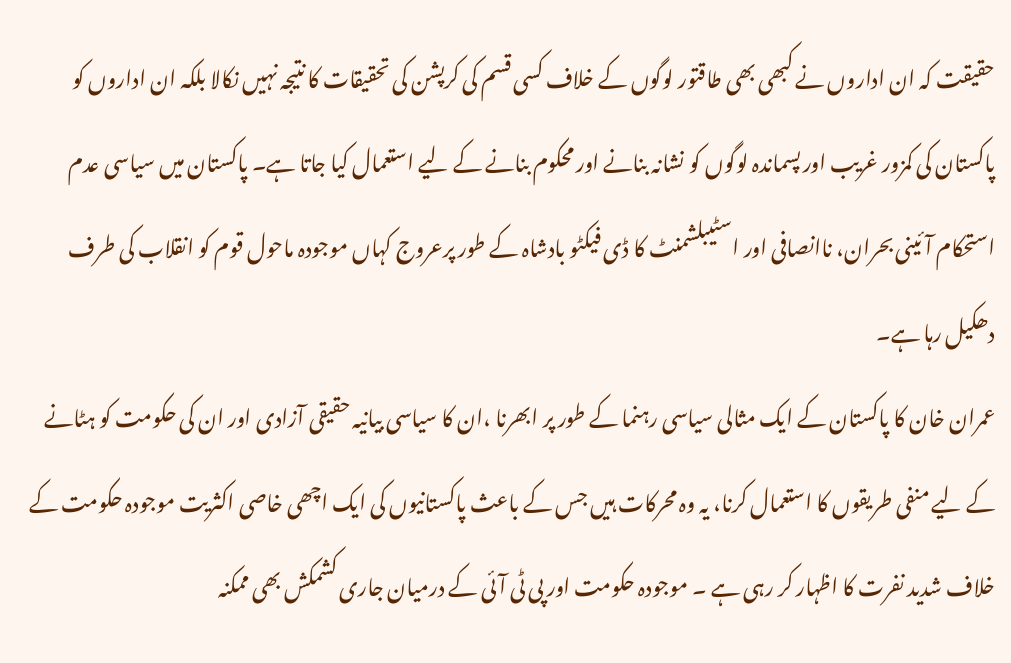حقیقت کہ ان اداروں نے کبھی بھی طاقتور لوگوں کے خلاف کسی قسم کی کرپشن کی تحقیقات کا نتیجہ نہیں نکالا بلکہ ان اداروں کو پاکستان کی کمزور غریب اور پسماندہ لوگوں کو نشانہ بنانے اور محکوم بنانے کے لیے استعمال کیا جاتا ہے۔ پاکستان میں سیاسی عدم استحکام آئینی بحران، ناانصافی اور اسٹیبلشمنٹ کا ڈی فیکٹو بادشاہ کے طور پرعروج کہاں موجودہ ماحول قوم کو انقلاب کی طرف دھکیل رہا ہے۔
عمران خان کا پاکستان کے ایک مثالی سیاسی رہنما کے طور پر ابھرنا ،ان کا سیاسی بیانیہ حقیقی آزادی اور ان کی حکومت کو ہٹانے کے لیے منفی طریقوں کا استعمال کرنا، یہ وہ محرکات ہیں جس کے باعث پاکستانیوں کی ایک اچھی خاصی اکثریت موجودہ حکومت کے خلاف شدید نفرت کا اظہار کر رہی ہے ۔ موجودہ حکومت اور پی ٹی آئی کے درمیان جاری کشمکش بھی ممکنہ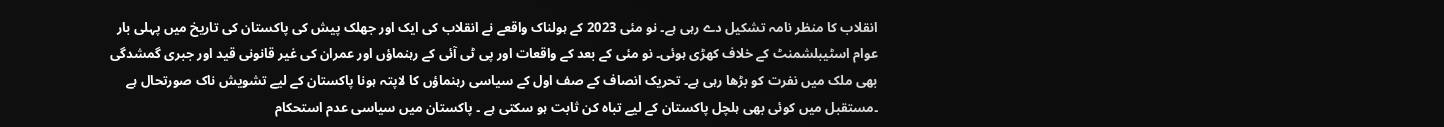انقلاب کا منظر نامہ تشکیل دے رہی ہے۔ نو مئی 2023 کے ہولناک واقعے نے انقلاب کی ایک اور جھلک پیش کی پاکستان کی تاریخ میں پہلی بار عوام اسٹیبلشمنٹ کے خلاف کھڑی ہوئی۔ نو مئی کے بعد کے واقعات اور پی ٹی آئی کے رہنماؤں اور عمران کی غیر قانونی قید اور جبری گمشدگی بھی ملک میں نفرت کو بڑھا رہی ہے۔ تحریک انصاف کے صف اول کے سیاسی رہنماؤں کا لاپتہ ہونا پاکستان کے لیے تشویش ناک صورتحال ہے ۔مستقبل میں کوئی بھی ہلچل پاکستان کے لیے تباہ کن ثابت ہو سکتی ہے ۔ پاکستان میں سیاسی عدم استحکام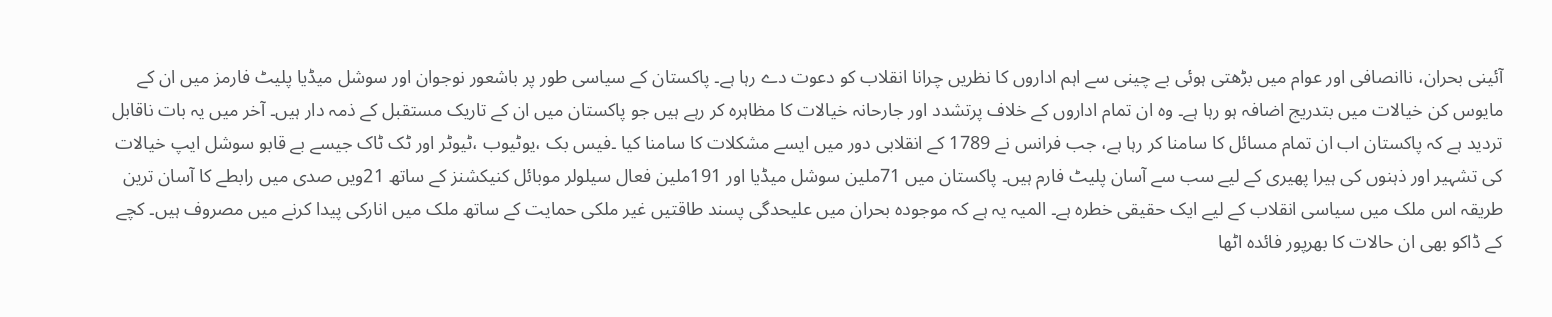آئینی بحران، ناانصافی اور عوام میں بڑھتی ہوئی بے چینی سے اہم اداروں کا نظریں چرانا انقلاب کو دعوت دے رہا ہے۔ پاکستان کے سیاسی طور پر باشعور نوجوان اور سوشل میڈیا پلیٹ فارمز میں ان کے مایوس کن خیالات میں بتدریج اضافہ ہو رہا ہے۔ وہ ان تمام اداروں کے خلاف پرتشدد اور جارحانہ خیالات کا مظاہرہ کر رہے ہیں جو پاکستان میں ان کے تاریک مستقبل کے ذمہ دار ہیں۔ آخر میں یہ بات ناقابل تردید ہے کہ پاکستان اب ان تمام مسائل کا سامنا کر رہا ہے، جب فرانس نے 1789 کے انقلابی دور میں ایسے مشکلات کا سامنا کیا ۔فیس بک ،یوٹیوب ،ٹیوٹر اور ٹک ٹاک جیسے بے قابو سوشل ایپ خیالات کی تشہیر اور ذہنوں کی ہیرا پھیری کے لیے سب سے آسان پلیٹ فارم ہیں۔ پاکستان میں 71ملین سوشل میڈیا اور 191ملین فعال سیلولر موبائل کنیکشنز کے ساتھ 21ویں صدی میں رابطے کا آسان ترین طریقہ اس ملک میں سیاسی انقلاب کے لیے ایک حقیقی خطرہ ہے۔ المیہ یہ ہے کہ موجودہ بحران میں علیحدگی پسند طاقتیں غیر ملکی حمایت کے ساتھ ملک میں انارکی پیدا کرنے میں مصروف ہیں۔ کچے کے ڈاکو بھی ان حالات کا بھرپور فائدہ اٹھا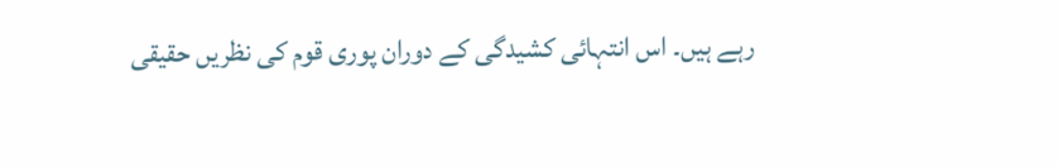رہے ہیں۔ اس انتہائی کشیدگی کے دوران پوری قوم کی نظریں حقیقی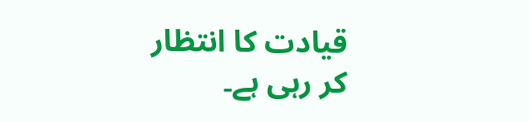قیادت کا انتظار کر رہی ہے۔